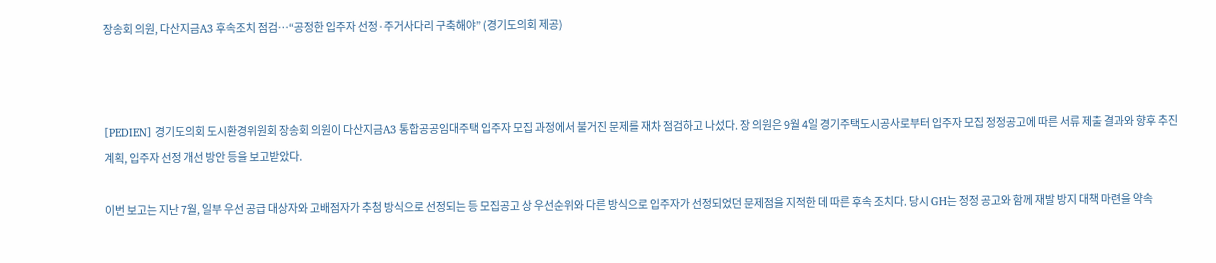장송회 의원, 다산지금A3 후속조치 점검…“공정한 입주자 선정·주거사다리 구축해야” (경기도의회 제공)



[PEDIEN] 경기도의회 도시환경위원회 장송회 의원이 다산지금A3 통합공공임대주택 입주자 모집 과정에서 불거진 문제를 재차 점검하고 나섰다. 장 의원은 9월 4일 경기주택도시공사로부터 입주자 모집 정정공고에 따른 서류 제출 결과와 향후 추진 계획, 입주자 선정 개선 방안 등을 보고받았다.

이번 보고는 지난 7월, 일부 우선 공급 대상자와 고배점자가 추첨 방식으로 선정되는 등 모집공고 상 우선순위와 다른 방식으로 입주자가 선정되었던 문제점을 지적한 데 따른 후속 조치다. 당시 GH는 정정 공고와 함께 재발 방지 대책 마련을 약속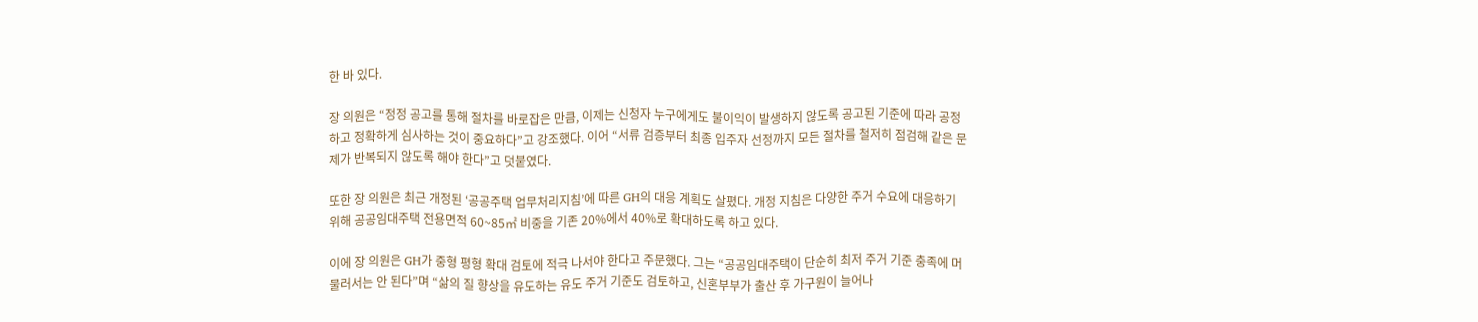한 바 있다.

장 의원은 “정정 공고를 통해 절차를 바로잡은 만큼, 이제는 신청자 누구에게도 불이익이 발생하지 않도록 공고된 기준에 따라 공정하고 정확하게 심사하는 것이 중요하다”고 강조했다. 이어 “서류 검증부터 최종 입주자 선정까지 모든 절차를 철저히 점검해 같은 문제가 반복되지 않도록 해야 한다”고 덧붙였다.

또한 장 의원은 최근 개정된 ‘공공주택 업무처리지침’에 따른 GH의 대응 계획도 살폈다. 개정 지침은 다양한 주거 수요에 대응하기 위해 공공임대주택 전용면적 60~85㎡ 비중을 기존 20%에서 40%로 확대하도록 하고 있다.

이에 장 의원은 GH가 중형 평형 확대 검토에 적극 나서야 한다고 주문했다. 그는 “공공임대주택이 단순히 최저 주거 기준 충족에 머물러서는 안 된다”며 “삶의 질 향상을 유도하는 유도 주거 기준도 검토하고, 신혼부부가 출산 후 가구원이 늘어나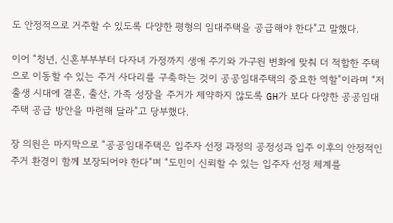도 안정적으로 거주할 수 있도록 다양한 평형의 임대주택을 공급해야 한다”고 말했다.

이어 “청년, 신혼부부부터 다자녀 가정까지 생애 주기와 가구원 변화에 맞춰 더 적합한 주택으로 이동할 수 있는 주거 사다리를 구축하는 것이 공공임대주택의 중요한 역할”이라며 “저출생 시대에 결혼, 출산, 가족 성장을 주거가 제약하지 않도록 GH가 보다 다양한 공공임대주택 공급 방안을 마련해 달라”고 당부했다.

장 의원은 마지막으로 “공공임대주택은 입주자 선정 과정의 공정성과 입주 이후의 안정적인 주거 환경이 함께 보장되어야 한다”며 “도민이 신뢰할 수 있는 입주자 선정 체계를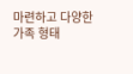마련하고 다양한 가족 형태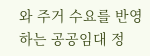와 주거 수요를 반영하는 공공임대 정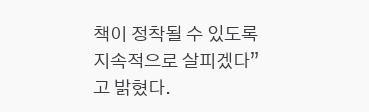책이 정착될 수 있도록 지속적으로 살피겠다”고 밝혔다.